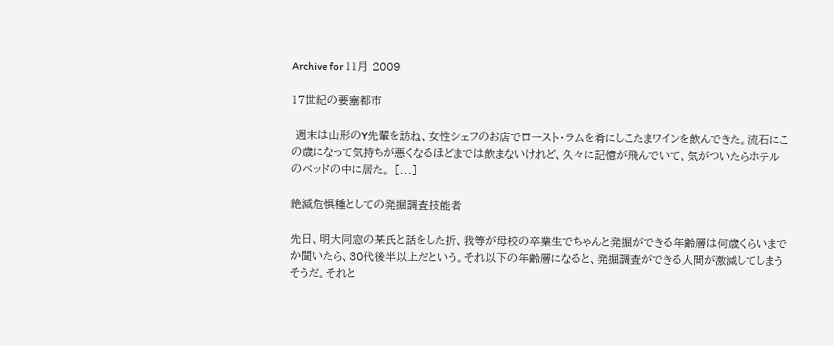Archive for 11月 2009

17世紀の要塞都市

 週末は山形のY先輩を訪ね、女性シェフのお店でロースト・ラムを肴にしこたまワインを飲んできた。流石にこの歳になって気持ちが悪くなるほどまでは飲まないけれど、久々に記憶が飛んでいて、気がついたらホテルのベッドの中に居た。 [...]

絶滅危惧種としての発掘調査技能者

先日、明大同窓の某氏と話をした折、我等が母校の卒業生でちゃんと発掘ができる年齢層は何歳くらいまでか聞いたら、30代後半以上だという。それ以下の年齢層になると、発掘調査ができる人間が激減してしまうそうだ。それと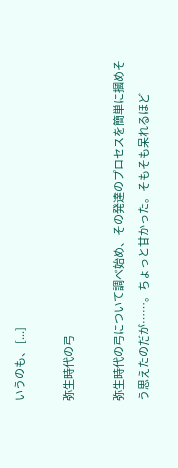いうのも、 [...]

弥生時代の弓

弥生時代の弓について調べ始め、その発達のプロセスを簡単に摑めそう思えたのだが……。ちょっと甘かった。そもそも呆れるほど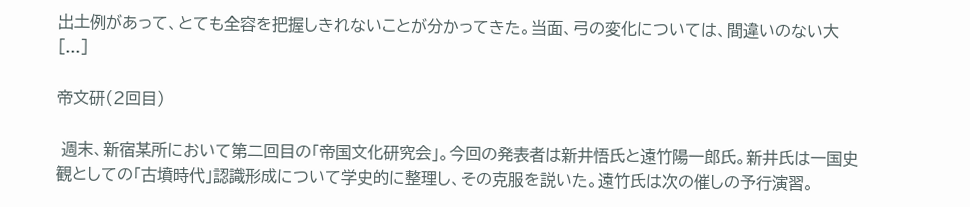出土例があって、とても全容を把握しきれないことが分かってきた。当面、弓の変化については、間違いのない大 [...]

帝文研(2回目)

 週末、新宿某所において第二回目の「帝国文化研究会」。今回の発表者は新井悟氏と遠竹陽一郎氏。新井氏は一国史観としての「古墳時代」認識形成について学史的に整理し、その克服を説いた。遠竹氏は次の催しの予行演習。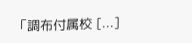「調布付属校 [...]